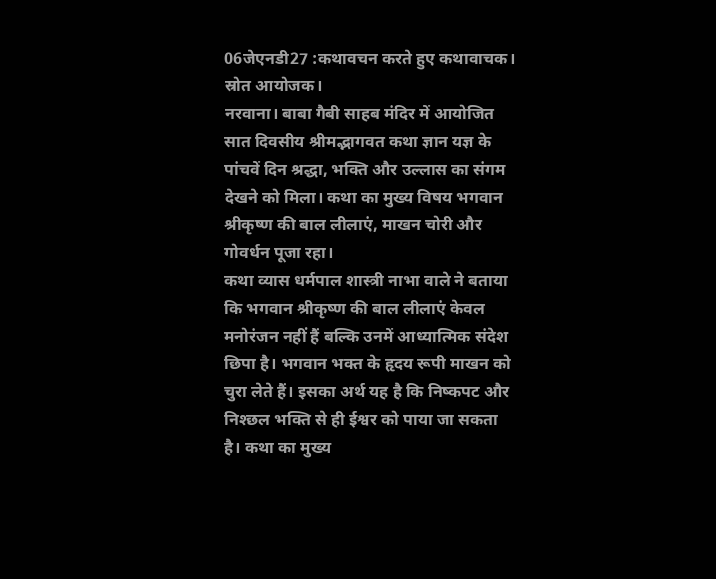06जेएनडी27 :कथावचन करते हुए कथावाचक। स्रोत आयोजक।
नरवाना। बाबा गैबी साहब मंदिर में आयोजित सात दिवसीय श्रीमद्भागवत कथा ज्ञान यज्ञ के पांचवें दिन श्रद्धा, भक्ति और उल्लास का संगम देखने को मिला। कथा का मुख्य विषय भगवान श्रीकृष्ण की बाल लीलाएं, माखन चोरी और गोवर्धन पूजा रहा।
कथा व्यास धर्मपाल शास्त्री नाभा वाले ने बताया कि भगवान श्रीकृष्ण की बाल लीलाएं केवल मनोरंजन नहीं हैं बल्कि उनमें आध्यात्मिक संदेश छिपा है। भगवान भक्त के हृदय रूपी माखन को चुरा लेते हैं। इसका अर्थ यह है कि निष्कपट और निश्छल भक्ति से ही ईश्वर को पाया जा सकता है। कथा का मुख्य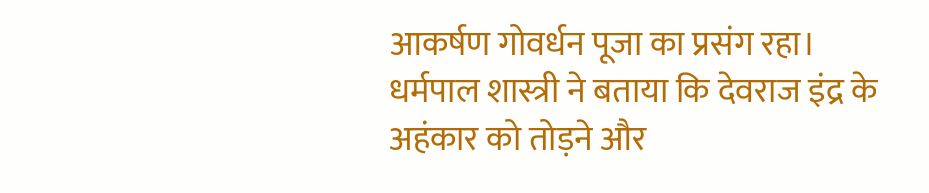आकर्षण गोवर्धन पूजा का प्रसंग रहा।
धर्मपाल शास्त्री ने बताया कि देवराज इंद्र के अहंकार को तोड़ने और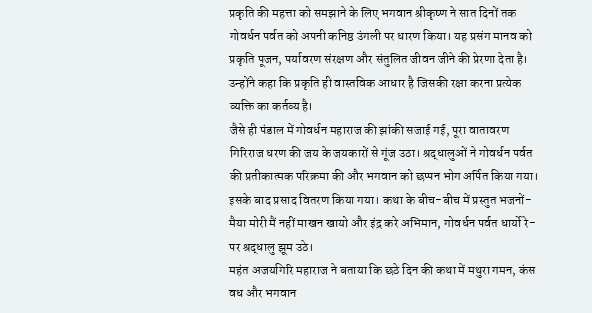प्रकृति की महत्ता को समझाने के लिए भगवान श्रीकृष्ण ने सात दिनों तक गोवर्धन पर्वत को अपनी कनिष्ठ उंगली पर धारण किया। यह प्रसंग मानव को प्रकृति पूजन, पर्यावरण संरक्षण और संतुलित जीवन जीने की प्रेरणा देता है। उन्होंने कहा कि प्रकृति ही वास्तविक आधार है जिसकी रक्षा करना प्रत्येक व्यक्ति का कर्तव्य है।
जैसे ही पंडाल में गोवर्धन महाराज की झांकी सजाई गई, पूरा वातावरण गिरिराज धरण की जय के जयकारों से गूंज उठा। श्रद्धालुओं ने गोवर्धन पर्वत की प्रतीकात्मक परिक्रमा की और भगवान को छप्पन भोग अर्पित किया गया। इसके बाद प्रसाद वितरण किया गया। कथा के बीच-बीच में प्रस्तुत भजनों-मैया मोरी मैं नहीं माखन खायो और इंद्र करे अभिमान, गोवर्धन पर्वत धार्यो रे-पर श्रद्धालु झूम उठे।
महंत अजयगिरि महाराज ने बताया कि छठे दिन की कथा में मथुरा गमन, कंस वध और भगवान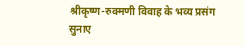श्रीकृष्ण-रुक्मणी विवाह के भव्य प्रसंग सुनाए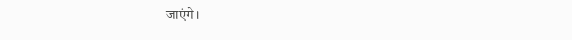जाएंगे।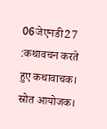06जेएनडी27 :कथावचन करते हुए कथावाचक। स्रोत आयोजक।